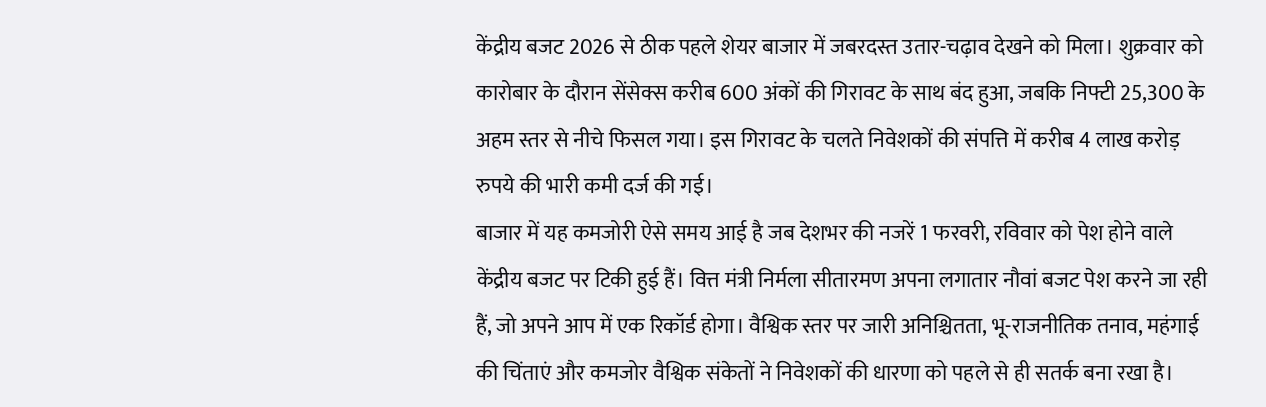केंद्रीय बजट 2026 से ठीक पहले शेयर बाजार में जबरदस्त उतार-चढ़ाव देखने को मिला। शुक्रवार को कारोबार के दौरान सेंसेक्स करीब 600 अंकों की गिरावट के साथ बंद हुआ, जबकि निफ्टी 25,300 के अहम स्तर से नीचे फिसल गया। इस गिरावट के चलते निवेशकों की संपत्ति में करीब 4 लाख करोड़ रुपये की भारी कमी दर्ज की गई।
बाजार में यह कमजोरी ऐसे समय आई है जब देशभर की नजरें 1 फरवरी, रविवार को पेश होने वाले केंद्रीय बजट पर टिकी हुई हैं। वित्त मंत्री निर्मला सीतारमण अपना लगातार नौवां बजट पेश करने जा रही हैं, जो अपने आप में एक रिकॉर्ड होगा। वैश्विक स्तर पर जारी अनिश्चितता, भू-राजनीतिक तनाव, महंगाई की चिंताएं और कमजोर वैश्विक संकेतों ने निवेशकों की धारणा को पहले से ही सतर्क बना रखा है।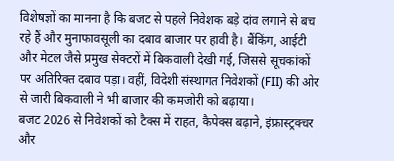विशेषज्ञों का मानना है कि बजट से पहले निवेशक बड़े दांव लगाने से बच रहे हैं और मुनाफावसूली का दबाव बाजार पर हावी है। बैंकिंग, आईटी और मेटल जैसे प्रमुख सेक्टरों में बिकवाली देखी गई, जिससे सूचकांकों पर अतिरिक्त दबाव पड़ा। वहीं, विदेशी संस्थागत निवेशकों (FII) की ओर से जारी बिकवाली ने भी बाजार की कमजोरी को बढ़ाया।
बजट 2026 से निवेशकों को टैक्स में राहत, कैपेक्स बढ़ाने, इंफ्रास्ट्रक्चर और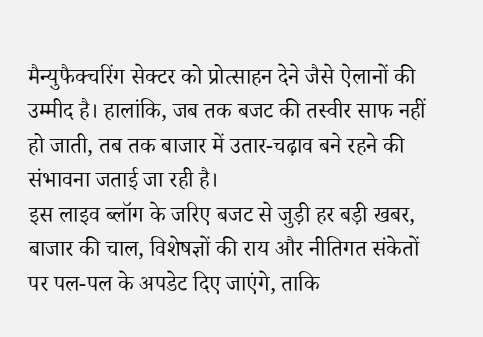मैन्युफैक्चरिंग सेक्टर को प्रोत्साहन देने जैसे ऐलानों की उम्मीद है। हालांकि, जब तक बजट की तस्वीर साफ नहीं हो जाती, तब तक बाजार में उतार-चढ़ाव बने रहने की संभावना जताई जा रही है।
इस लाइव ब्लॉग के जरिए बजट से जुड़ी हर बड़ी खबर, बाजार की चाल, विशेषज्ञों की राय और नीतिगत संकेतों पर पल-पल के अपडेट दिए जाएंगे, ताकि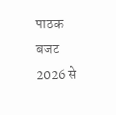पाठक बजट 2026 से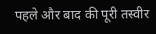पहले और बाद की पूरी तस्वीर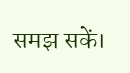समझ सकें।